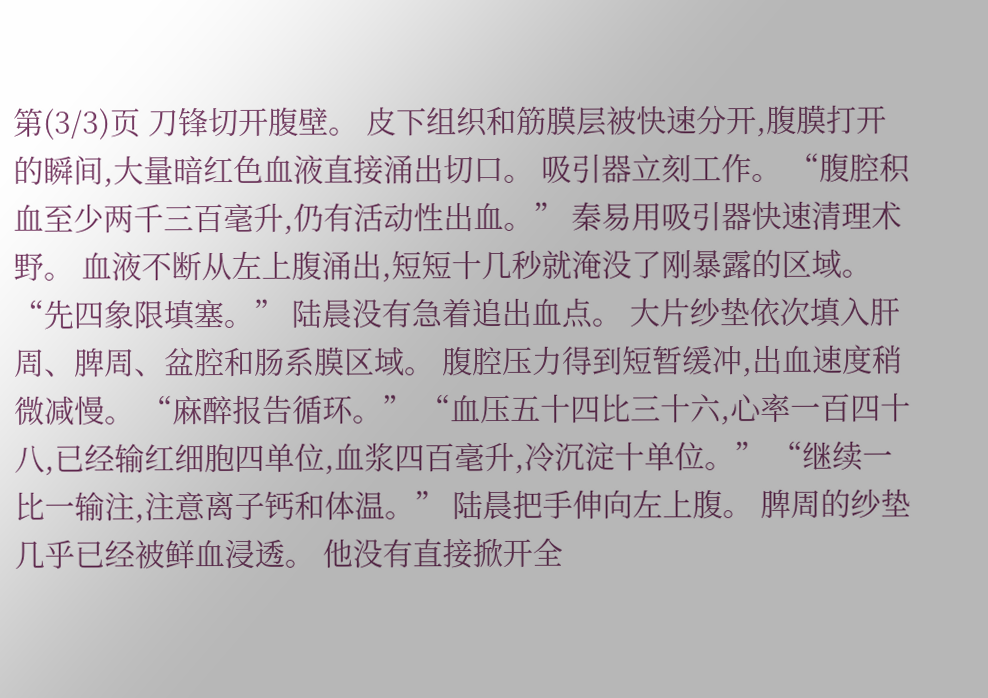第(3/3)页 刀锋切开腹壁。 皮下组织和筋膜层被快速分开,腹膜打开的瞬间,大量暗红色血液直接涌出切口。 吸引器立刻工作。 “腹腔积血至少两千三百毫升,仍有活动性出血。” 秦易用吸引器快速清理术野。 血液不断从左上腹涌出,短短十几秒就淹没了刚暴露的区域。 “先四象限填塞。” 陆晨没有急着追出血点。 大片纱垫依次填入肝周、脾周、盆腔和肠系膜区域。 腹腔压力得到短暂缓冲,出血速度稍微减慢。 “麻醉报告循环。” “血压五十四比三十六,心率一百四十八,已经输红细胞四单位,血浆四百毫升,冷沉淀十单位。” “继续一比一输注,注意离子钙和体温。” 陆晨把手伸向左上腹。 脾周的纱垫几乎已经被鲜血浸透。 他没有直接掀开全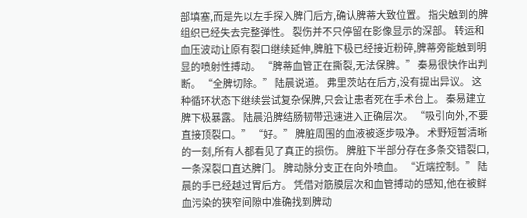部填塞,而是先以左手探入脾门后方,确认脾蒂大致位置。 指尖触到的脾组织已经失去完整弹性。 裂伤并不只停留在影像显示的深部。 转运和血压波动让原有裂口继续延伸,脾脏下极已经接近粉碎,脾蒂旁能触到明显的喷射性搏动。 “脾蒂血管正在撕裂,无法保脾。” 秦易很快作出判断。 “全脾切除。” 陆晨说道。 弗里茨站在后方,没有提出异议。 这种循环状态下继续尝试复杂保脾,只会让患者死在手术台上。 秦易建立脾下极暴露。 陆晨沿脾结肠韧带迅速进入正确层次。 “吸引向外,不要直接顶裂口。” “好。” 脾脏周围的血液被逐步吸净。 术野短暂清晰的一刻,所有人都看见了真正的损伤。 脾脏下半部分存在多条交错裂口,一条深裂口直达脾门。 脾动脉分支正在向外喷血。 “近端控制。” 陆晨的手已经越过胃后方。 凭借对筋膜层次和血管搏动的感知,他在被鲜血污染的狭窄间隙中准确找到脾动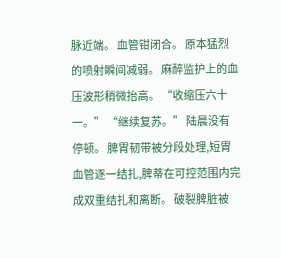脉近端。 血管钳闭合。 原本猛烈的喷射瞬间减弱。 麻醉监护上的血压波形稍微抬高。 “收缩压六十一。” “继续复苏。” 陆晨没有停顿。 脾胃韧带被分段处理,短胃血管逐一结扎,脾蒂在可控范围内完成双重结扎和离断。 破裂脾脏被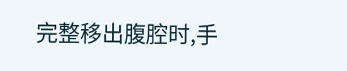完整移出腹腔时,手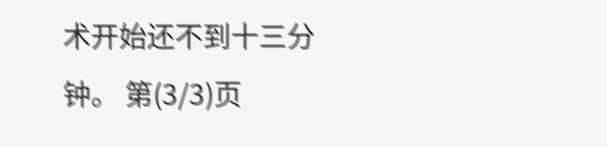术开始还不到十三分钟。 第(3/3)页